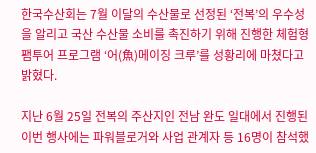한국수산회는 7월 이달의 수산물로 선정된 ‘전복’의 우수성을 알리고 국산 수산물 소비를 촉진하기 위해 진행한 체험형 팸투어 프로그램 ‘어(魚)메이징 크루’를 성황리에 마쳤다고 밝혔다.

지난 6월 25일 전복의 주산지인 전남 완도 일대에서 진행된 이번 행사에는 파워블로거와 사업 관계자 등 16명이 참석했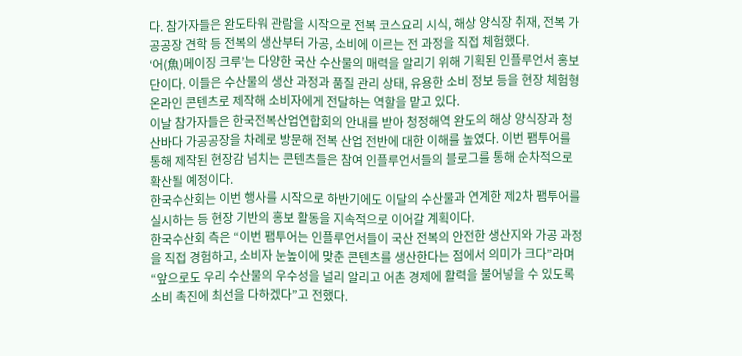다. 참가자들은 완도타워 관람을 시작으로 전복 코스요리 시식, 해상 양식장 취재, 전복 가공공장 견학 등 전복의 생산부터 가공, 소비에 이르는 전 과정을 직접 체험했다.
‘어(魚)메이징 크루’는 다양한 국산 수산물의 매력을 알리기 위해 기획된 인플루언서 홍보단이다. 이들은 수산물의 생산 과정과 품질 관리 상태, 유용한 소비 정보 등을 현장 체험형 온라인 콘텐츠로 제작해 소비자에게 전달하는 역할을 맡고 있다.
이날 참가자들은 한국전복산업연합회의 안내를 받아 청정해역 완도의 해상 양식장과 청산바다 가공공장을 차례로 방문해 전복 산업 전반에 대한 이해를 높였다. 이번 팸투어를 통해 제작된 현장감 넘치는 콘텐츠들은 참여 인플루언서들의 블로그를 통해 순차적으로 확산될 예정이다.
한국수산회는 이번 행사를 시작으로 하반기에도 이달의 수산물과 연계한 제2차 팸투어를 실시하는 등 현장 기반의 홍보 활동을 지속적으로 이어갈 계획이다.
한국수산회 측은 “이번 팸투어는 인플루언서들이 국산 전복의 안전한 생산지와 가공 과정을 직접 경험하고, 소비자 눈높이에 맞춘 콘텐츠를 생산한다는 점에서 의미가 크다”라며 “앞으로도 우리 수산물의 우수성을 널리 알리고 어촌 경제에 활력을 불어넣을 수 있도록 소비 촉진에 최선을 다하겠다”고 전했다.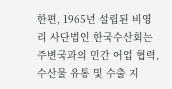한편, 1965년 설립된 비영리 사단법인 한국수산회는 주변국과의 민간 어업 협력, 수산물 유통 및 수출 지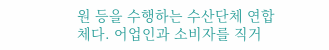원 등을 수행하는 수산단체 연합체다. 어업인과 소비자를 직거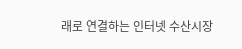래로 연결하는 인터넷 수산시장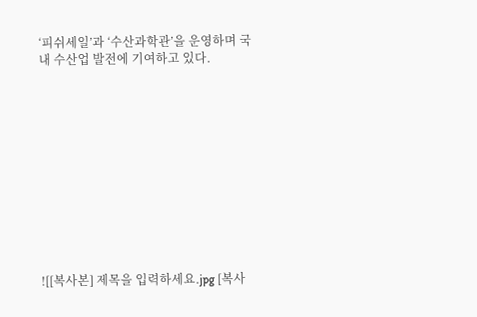‘피쉬세일’과 ‘수산과학관’을 운영하며 국내 수산업 발전에 기여하고 있다.












![[복사본] 제목을 입력하세요.jpg [복사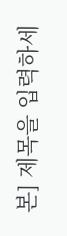본] 제목을 입력하세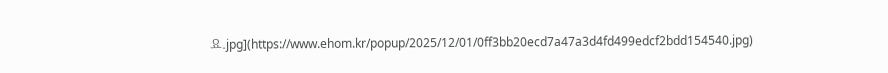요.jpg](https://www.ehom.kr/popup/2025/12/01/0ff3bb20ecd7a47a3d4fd499edcf2bdd154540.jpg)